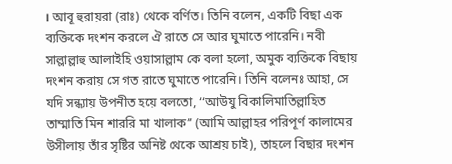। আবূ হুরায়রা (রাঃ) থেকে বর্ণিত। তিনি বলেন, একটি বিছা এক ব্যক্তিকে দংশন করলে ঐ রাতে সে আর ঘুমাতে পারেনি। নবী সাল্লাল্লাহু আলাইহি ওয়াসাল্লাম কে বলা হলো, অমুক ব্যক্তিকে বিছায় দংশন করায় সে গত রাতে ঘুমাতে পারেনি। তিনি বলেনঃ আহা, সে যদি সন্ধ্যায় উপনীত হয়ে বলতো, ‘‘আউযু বিকালিমাতিল্লাহিত তাম্মাতি মিন শাররি মা খালাক’’ (আমি আল্লাহর পরিপূর্ণ কালামের উসীলায় তাঁর সৃষ্টির অনিষ্ট থেকে আশ্রয় চাই), তাহলে বিছার দংশন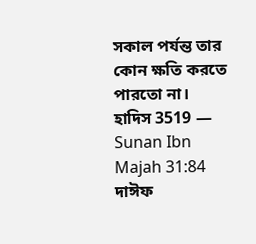সকাল পর্যন্ত তার কোন ক্ষতি করতে পারতো না।
হাদিস 3519 — Sunan Ibn Majah 31:84
দাঈফ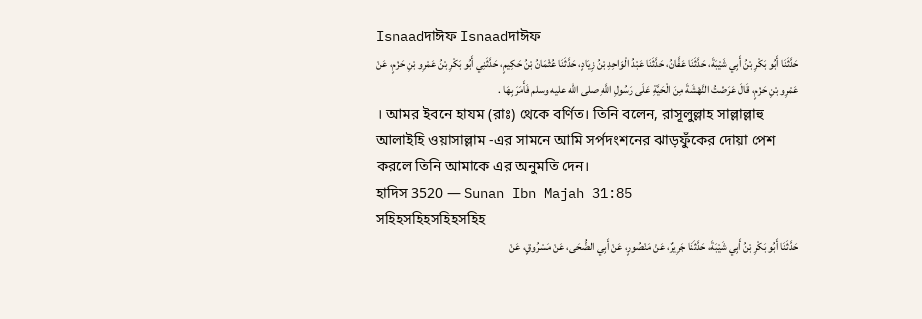Isnaadদাঈফ Isnaadদাঈফ
حَدَّثَنَا أَبُو بَكْرِ بْنُ أَبِي شَيْبَةَ، حَدَّثَنَا عَفَّانُ، حَدَّثَنَا عَبْدُ الْوَاحِدِ بْنُ زِيَادٍ، حَدَّثَنَا عُثْمَانُ بْنُ حَكِيمٍ، حَدَّثَنِي أَبُو بَكْرِ بْنُ عَمْرِو بْنِ حَزْمٍ، عَنْ عَمْرِو بْنِ حَزْمٍ، قَالَ عَرَضْتُ النَّهْشَةَ مِنَ الْحَيَّةِ عَلَى رَسُولِ اللَّهِ صلى الله عليه وسلم فَأَمَرَ بِهَا .
। আমর ইবনে হাযম (রাঃ) থেকে বর্ণিত। তিনি বলেন, রাসূলুল্লাহ সাল্লাল্লাহু আলাইহি ওয়াসাল্লাম -এর সামনে আমি সর্পদংশনের ঝাড়ফুঁকের দোয়া পেশ করলে তিনি আমাকে এর অনুমতি দেন।
হাদিস 3520 — Sunan Ibn Majah 31:85
সহিহসহিহসহিহসহিহ
حَدَّثَنَا أَبُو بَكْرِ بْنُ أَبِي شَيْبَةَ، حَدَّثَنَا جَرِيرٌ، عَنْ مَنْصُورٍ، عَنْ أَبِي الضُّحَى، عَنْ مَسْرُوقٍ، عَنْ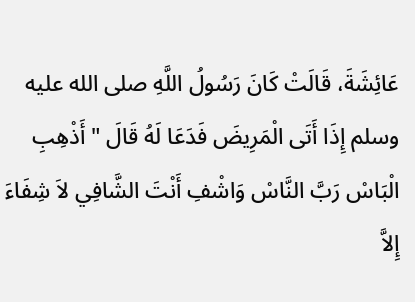عَائِشَةَ، قَالَتْ كَانَ رَسُولُ اللَّهِ صلى الله عليه وسلم إِذَا أَتَى الْمَرِيضَ فَدَعَا لَهُ قَالَ " أَذْهِبِ الْبَاسْ رَبَّ النَّاسْ وَاشْفِ أَنْتَ الشَّافِي لاَ شِفَاءَ إِلاَّ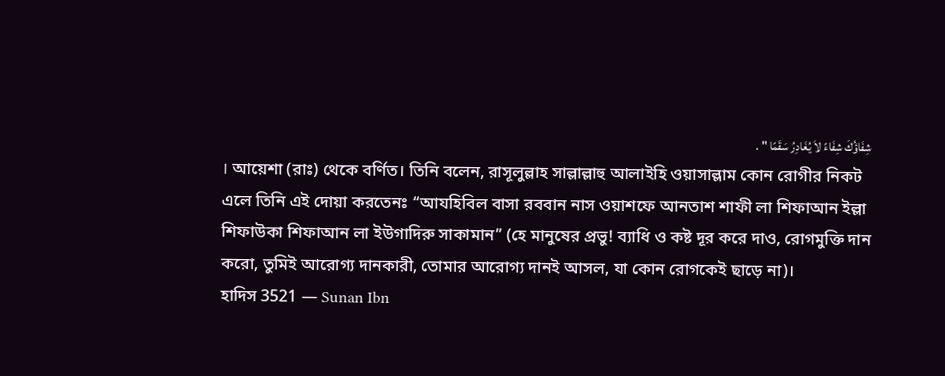شِفَاؤُكَ شِفَاءً لاَ يُغَادِرُ سَقَمًا " .
। আয়েশা (রাঃ) থেকে বর্ণিত। তিনি বলেন, রাসূলুল্লাহ সাল্লাল্লাহু আলাইহি ওয়াসাল্লাম কোন রোগীর নিকট এলে তিনি এই দোয়া করতেনঃ ‘‘আযহিবিল বাসা রববান নাস ওয়াশফে আনতাশ শাফী লা শিফাআন ইল্লা শিফাউকা শিফাআন লা ইউগাদিরু সাকামান’’ (হে মানুষের প্রভু! ব্যাধি ও কষ্ট দূর করে দাও, রোগমুক্তি দান করো, তুমিই আরোগ্য দানকারী, তোমার আরোগ্য দানই আসল, যা কোন রোগকেই ছাড়ে না)।
হাদিস 3521 — Sunan Ibn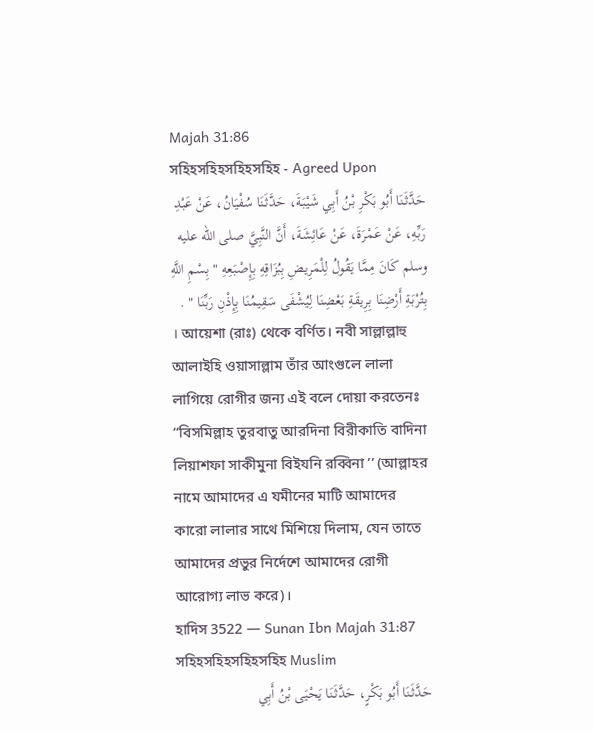Majah 31:86
সহিহসহিহসহিহসহিহ - Agreed Upon
حَدَّثَنَا أَبُو بَكْرِ بْنُ أَبِي شَيْبَةَ، حَدَّثَنَا سُفْيَانُ، عَنْ عَبْدِ رَبِّهِ، عَنْ عَمْرَةَ، عَنْ عَائِشَةَ، أَنَّ النَّبِيَّ صلى الله عليه وسلم كَانَ مِمَّا يَقُولُ لِلْمَرِيضِ بِبُزَاقِهِ بِإِصْبَعِهِ " بِسْمِ اللَّهِ بِتُرْبَةِ أَرْضِنَا بِرِيقَةِ بَعْضِنَا لِيُشْفَى سَقِيمُنَا بِإِذْنِ رَبِّنَا " .
। আয়েশা (রাঃ) থেকে বর্ণিত। নবী সাল্লাল্লাহু আলাইহি ওয়াসাল্লাম তাঁর আংগুলে লালা লাগিয়ে রোগীর জন্য এই বলে দোয়া করতেনঃ ‘‘বিসমিল্লাহ তুরবাতু আরদিনা বিরীকাতি বাদিনা লিয়াশফা সাকীমুনা বিইযনি রব্বিনা ’’ (আল্লাহর নামে আমাদের এ যমীনের মাটি আমাদের কারো লালার সাথে মিশিয়ে দিলাম, যেন তাতে আমাদের প্রভুর নির্দেশে আমাদের রোগী আরোগ্য লাভ করে)।
হাদিস 3522 — Sunan Ibn Majah 31:87
সহিহসহিহসহিহসহিহ Muslim
حَدَّثَنَا أَبُو بَكْرٍ، حَدَّثَنَا يَحْيَى بْنُ أَبِي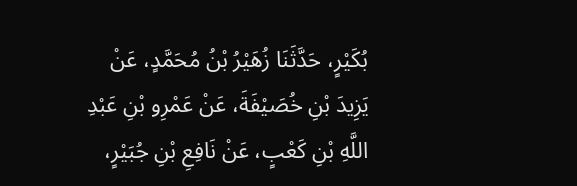بُكَيْرٍ، حَدَّثَنَا زُهَيْرُ بْنُ مُحَمَّدٍ، عَنْ يَزِيدَ بْنِ خُصَيْفَةَ، عَنْ عَمْرِو بْنِ عَبْدِ اللَّهِ بْنِ كَعْبٍ، عَنْ نَافِعِ بْنِ جُبَيْرٍ،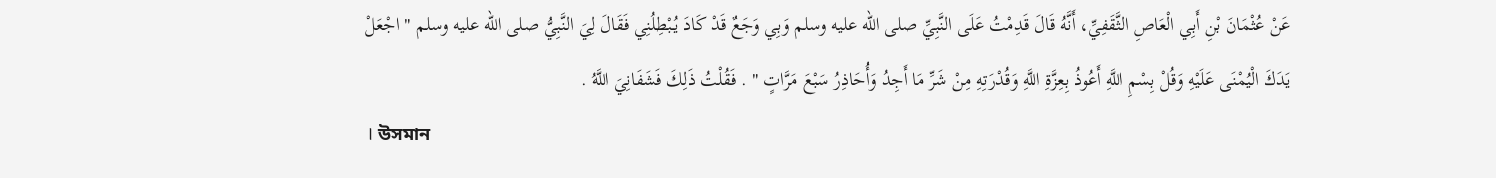عَنْ عُثْمَانَ بْنِ أَبِي الْعَاصِ الثَّقَفِيِّ، أَنَّهُ قَالَ قَدِمْتُ عَلَى النَّبِيِّ صلى الله عليه وسلم وَبِي وَجَعٌ قَدْ كَادَ يُبْطِلُنِي فَقَالَ لِيَ النَّبِيُّ صلى الله عليه وسلم " اجْعَلْ يَدَكَ الْيُمْنَى عَلَيْهِ وَقُلْ بِسْمِ اللَّهِ أَعُوذُ بِعِزَّةِ اللَّهِ وَقُدْرَتِهِ مِنْ شَرِّ مَا أَجِدُ وَأُحَاذِرُ سَبْعَ مَرَّاتٍ " . فَقُلْتُ ذَلِكَ فَشَفَانِيَ اللَّهُ .
। উসমান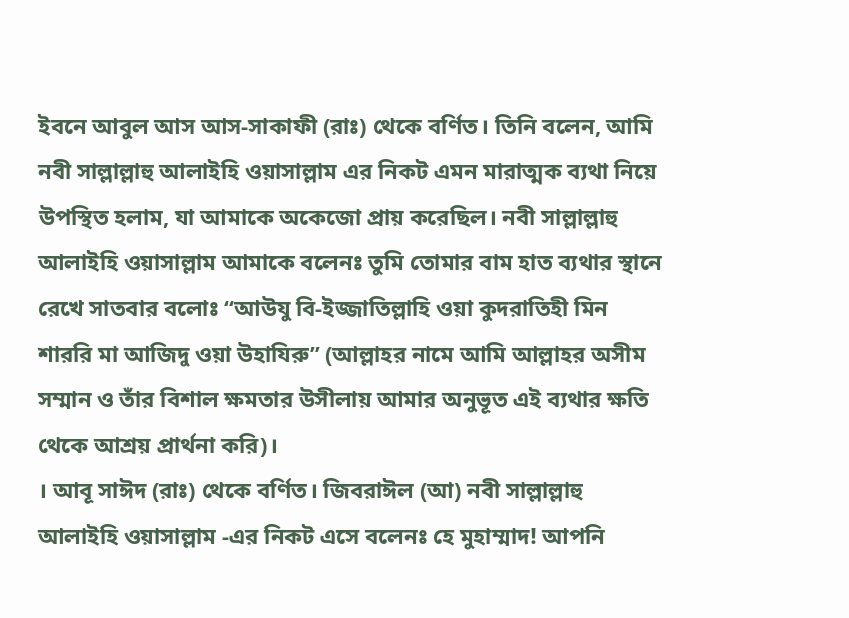ইবনে আবুল আস আস-সাকাফী (রাঃ) থেকে বর্ণিত। তিনি বলেন, আমি নবী সাল্লাল্লাহু আলাইহি ওয়াসাল্লাম এর নিকট এমন মারাত্মক ব্যথা নিয়ে উপস্থিত হলাম, যা আমাকে অকেজো প্রায় করেছিল। নবী সাল্লাল্লাহু আলাইহি ওয়াসাল্লাম আমাকে বলেনঃ তুমি তোমার বাম হাত ব্যথার স্থানে রেখে সাতবার বলোঃ ‘‘আউযু বি-ইজ্জাতিল্লাহি ওয়া কুদরাতিহী মিন শাররি মা আজিদু ওয়া উহাযিরু’’ (আল্লাহর নামে আমি আল্লাহর অসীম সম্মান ও তাঁর বিশাল ক্ষমতার উসীলায় আমার অনুভূত এই ব্যথার ক্ষতি থেকে আশ্রয় প্রার্থনা করি)।
। আবূ সাঈদ (রাঃ) থেকে বর্ণিত। জিবরাঈল (আ) নবী সাল্লাল্লাহু আলাইহি ওয়াসাল্লাম -এর নিকট এসে বলেনঃ হে মুহাম্মাদ! আপনি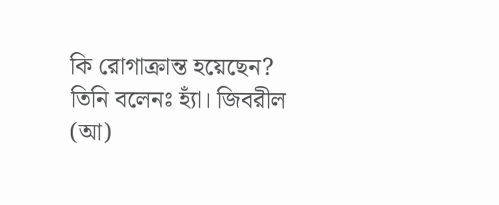কি রোগাক্রান্ত হয়েছেন? তিনি বলেনঃ হ্যাঁ। জিবরীল (আ)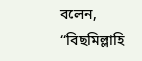বলেন, ‘‘বিছমিল্লাহি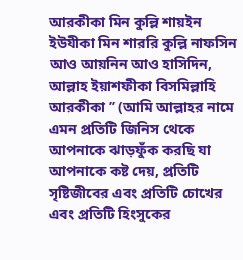আরকীকা মিন কুল্লি শায়ইন ইউযীকা মিন শাররি কুল্লি নাফসিন আও আয়নিন আও হাসিদিন, আল্লাহ ইয়াশফীকা বিসমিল্লাহি আরকীকা ’’ (আমি আল্লাহর নামে এমন প্রতিটি জিনিস থেকে আপনাকে ঝাড়ফুঁক করছি যা আপনাকে কষ্ট দেয়, প্রতিটি সৃষ্টিজীবের এবং প্রতিটি চোখের এবং প্রতিটি হিংসুকের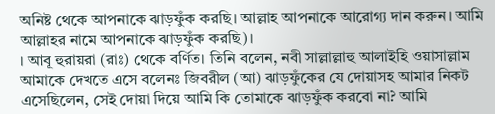অনিষ্ট থেকে আপনাকে ঝাড়ফুঁক করছি। আল্লাহ আপনাকে আরোগ্য দান করুন। আমি আল্লাহর নামে আপনাকে ঝাড়ফুঁক করছি)।
। আবূ হুরায়রা (রাঃ) থেকে বর্ণিত। তিনি বলেন, নবী সাল্লাল্লাহু আলাইহি ওয়াসাল্লাম আমাকে দেখতে এসে বলেনঃ জিবরীল (আ) ঝাড়ফুঁকের যে দোয়াসহ আমার নিকট এসেছিলেন, সেই দোয়া দিয়ে আমি কি তোমাকে ঝাড়ফুঁক করবো না? আমি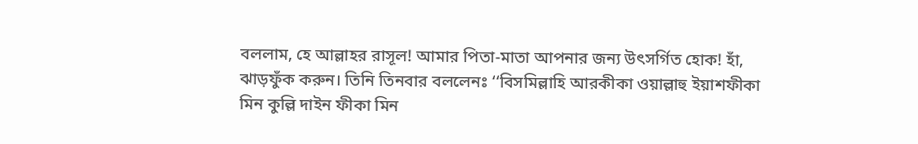বললাম, হে আল্লাহর রাসূল! আমার পিতা-মাতা আপনার জন্য উৎসর্গিত হোক! হাঁ, ঝাড়ফুঁক করুন। তিনি তিনবার বললেনঃ ‘‘বিসমিল্লাহি আরকীকা ওয়াল্লাহু ইয়াশফীকা মিন কুল্লি দাইন ফীকা মিন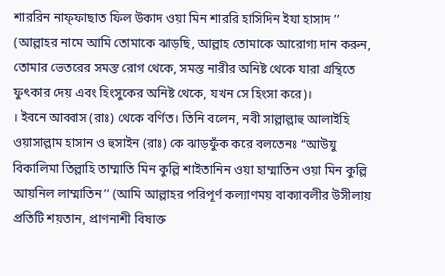শাররিন নাফ্ফাছাত ফিল উকাদ ওয়া মিন শাররি হাসিদিন ইযা হাসাদ ’’ (আল্লাহর নামে আমি তোমাকে ঝাড়ছি, আল্লাহ তোমাকে আরোগ্য দান করুন, তোমার ভেতরের সমস্ত রোগ থেকে, সমস্ত নারীর অনিষ্ট থেকে যারা গ্রন্থিতে ফুৎকার দেয় এবং হিংসুকের অনিষ্ট থেকে, যখন সে হিংসা করে)।
। ইবনে আব্বাস (রাঃ) থেকে বর্ণিত। তিনি বলেন, নবী সাল্লাল্লাহু আলাইহি ওয়াসাল্লাম হাসান ও হুসাইন (রাঃ) কে ঝাড়ফুঁক করে বলতেনঃ ‘‘আউযু বিকালিমা তিল্লাহি তাম্মাতি মিন কুল্লি শাইতানিন ওয়া হাম্মাতিন ওয়া মিন কুল্লি আয়নিল লাম্মাতিন’’ (আমি আল্লাহর পরিপূর্ণ কল্যাণময় বাক্যাবলীর উসীলায় প্রতিটি শয়তান, প্রাণনাশী বিষাক্ত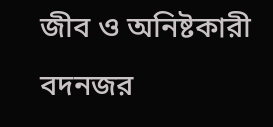জীব ও অনিষ্টকারী বদনজর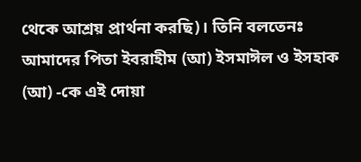থেকে আশ্রয় প্রার্থনা করছি)। তিনি বলতেনঃ আমাদের পিতা ইবরাহীম (আ) ইসমাঈল ও ইসহাক (আ) -কে এই দোয়া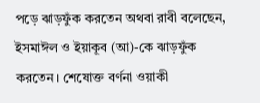পড়ে ঝাড়ফুঁক করতেন অথবা রাবী বলেছেন, ইসমাঈল ও ইয়াকূব (আ)-কে ঝাড়ফুঁক করতেন। শেষোক্ত বর্ণনা ওয়াকী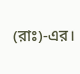(রাঃ)-এর।